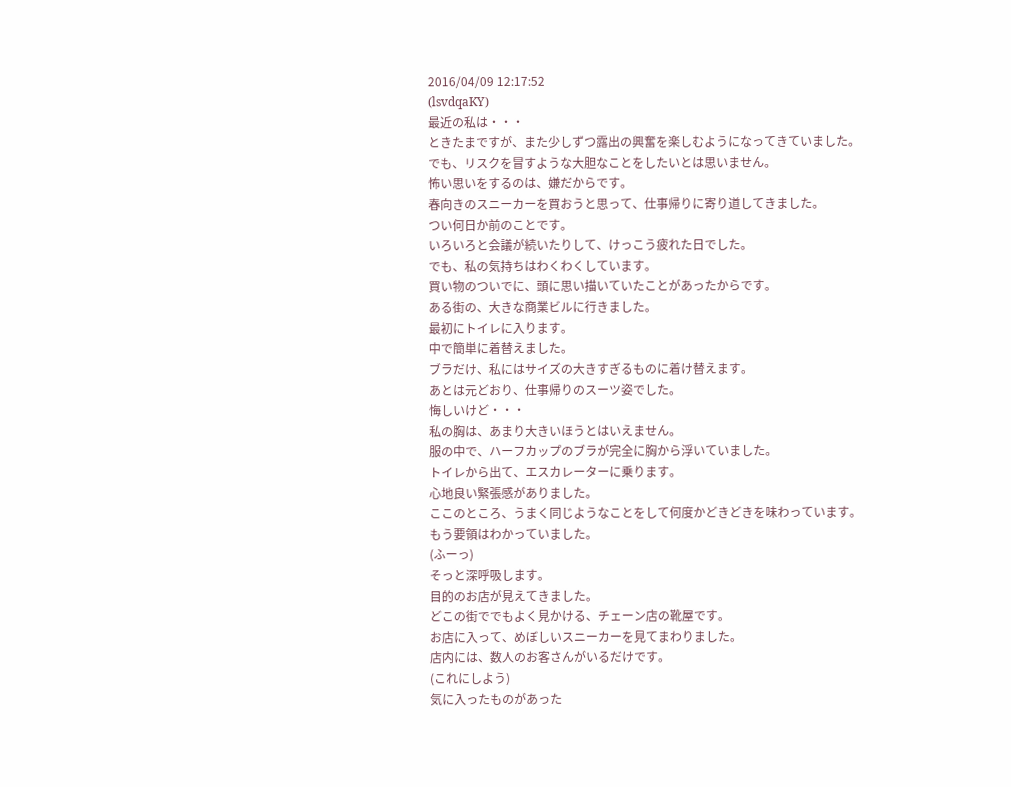2016/04/09 12:17:52
(lsvdqaKY)
最近の私は・・・
ときたまですが、また少しずつ露出の興奮を楽しむようになってきていました。
でも、リスクを冒すような大胆なことをしたいとは思いません。
怖い思いをするのは、嫌だからです。
春向きのスニーカーを買おうと思って、仕事帰りに寄り道してきました。
つい何日か前のことです。
いろいろと会議が続いたりして、けっこう疲れた日でした。
でも、私の気持ちはわくわくしています。
買い物のついでに、頭に思い描いていたことがあったからです。
ある街の、大きな商業ビルに行きました。
最初にトイレに入ります。
中で簡単に着替えました。
ブラだけ、私にはサイズの大きすぎるものに着け替えます。
あとは元どおり、仕事帰りのスーツ姿でした。
悔しいけど・・・
私の胸は、あまり大きいほうとはいえません。
服の中で、ハーフカップのブラが完全に胸から浮いていました。
トイレから出て、エスカレーターに乗ります。
心地良い緊張感がありました。
ここのところ、うまく同じようなことをして何度かどきどきを味わっています。
もう要領はわかっていました。
(ふーっ)
そっと深呼吸します。
目的のお店が見えてきました。
どこの街ででもよく見かける、チェーン店の靴屋です。
お店に入って、めぼしいスニーカーを見てまわりました。
店内には、数人のお客さんがいるだけです。
(これにしよう)
気に入ったものがあった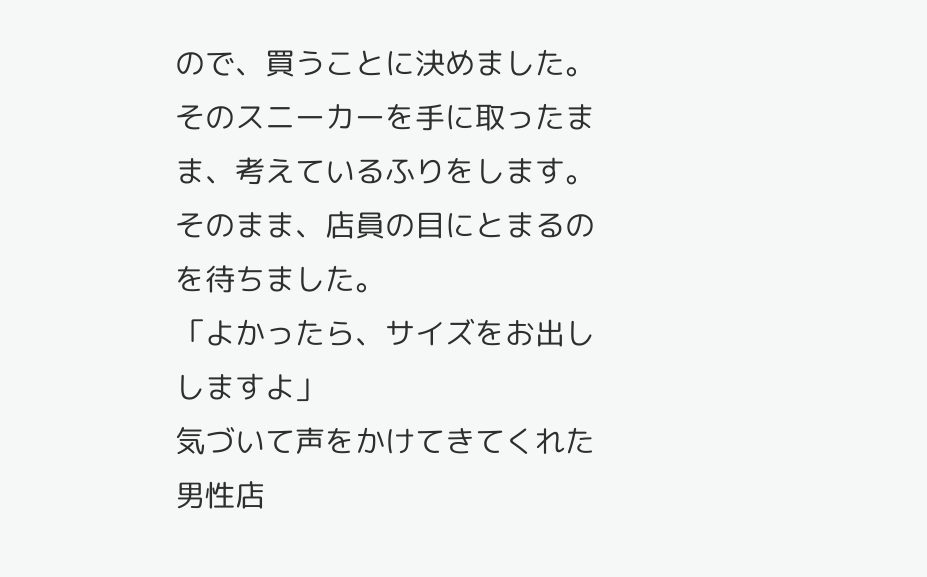ので、買うことに決めました。
そのスニーカーを手に取ったまま、考えているふりをします。
そのまま、店員の目にとまるのを待ちました。
「よかったら、サイズをお出ししますよ」
気づいて声をかけてきてくれた男性店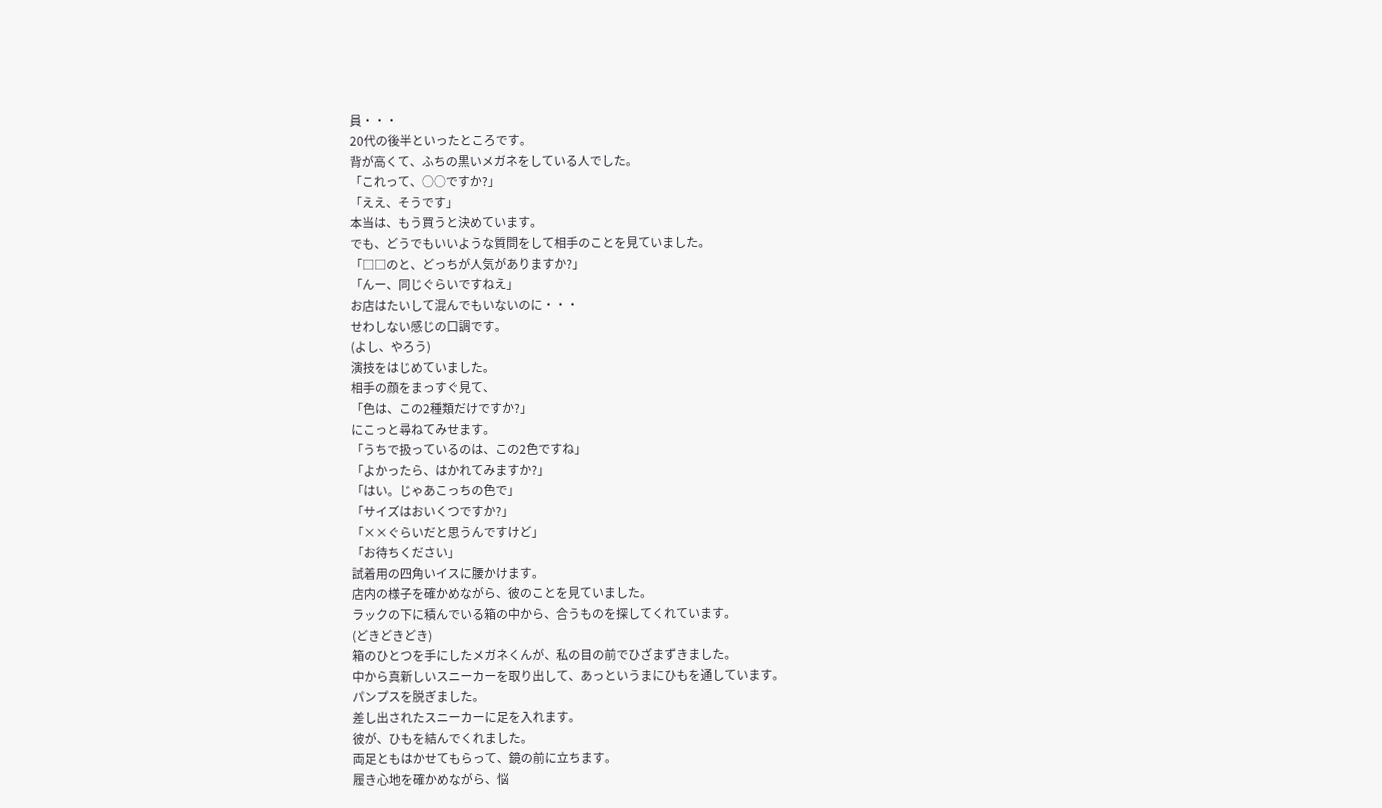員・・・
20代の後半といったところです。
背が高くて、ふちの黒いメガネをしている人でした。
「これって、○○ですか?」
「ええ、そうです」
本当は、もう買うと決めています。
でも、どうでもいいような質問をして相手のことを見ていました。
「□□のと、どっちが人気がありますか?」
「んー、同じぐらいですねえ」
お店はたいして混んでもいないのに・・・
せわしない感じの口調です。
(よし、やろう)
演技をはじめていました。
相手の顔をまっすぐ見て、
「色は、この2種類だけですか?」
にこっと尋ねてみせます。
「うちで扱っているのは、この2色ですね」
「よかったら、はかれてみますか?」
「はい。じゃあこっちの色で」
「サイズはおいくつですか?」
「××ぐらいだと思うんですけど」
「お待ちください」
試着用の四角いイスに腰かけます。
店内の様子を確かめながら、彼のことを見ていました。
ラックの下に積んでいる箱の中から、合うものを探してくれています。
(どきどきどき)
箱のひとつを手にしたメガネくんが、私の目の前でひざまずきました。
中から真新しいスニーカーを取り出して、あっというまにひもを通しています。
パンプスを脱ぎました。
差し出されたスニーカーに足を入れます。
彼が、ひもを結んでくれました。
両足ともはかせてもらって、鏡の前に立ちます。
履き心地を確かめながら、悩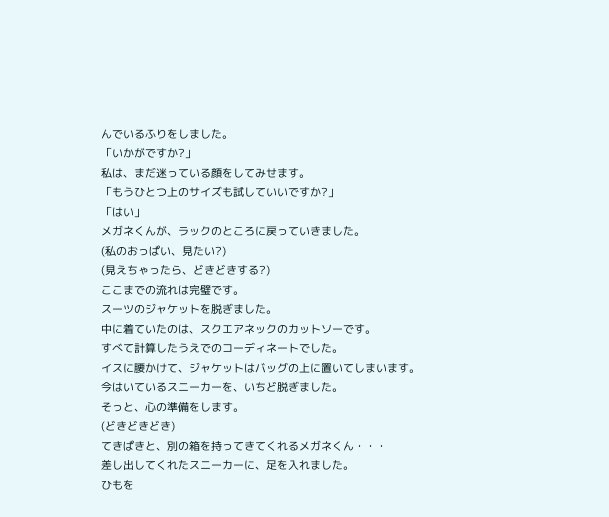んでいるふりをしました。
「いかがですか?」
私は、まだ迷っている顔をしてみせます。
「もうひとつ上のサイズも試していいですか?」
「はい」
メガネくんが、ラックのところに戻っていきました。
(私のおっぱい、見たい?)
(見えちゃったら、どきどきする?)
ここまでの流れは完璧です。
スーツのジャケットを脱ぎました。
中に着ていたのは、スクエアネックのカットソーです。
すべて計算したうえでのコーディネートでした。
イスに腰かけて、ジャケットはバッグの上に置いてしまいます。
今はいているスニーカーを、いちど脱ぎました。
そっと、心の準備をします。
(どきどきどき)
てきぱきと、別の箱を持ってきてくれるメガネくん・・・
差し出してくれたスニーカーに、足を入れました。
ひもを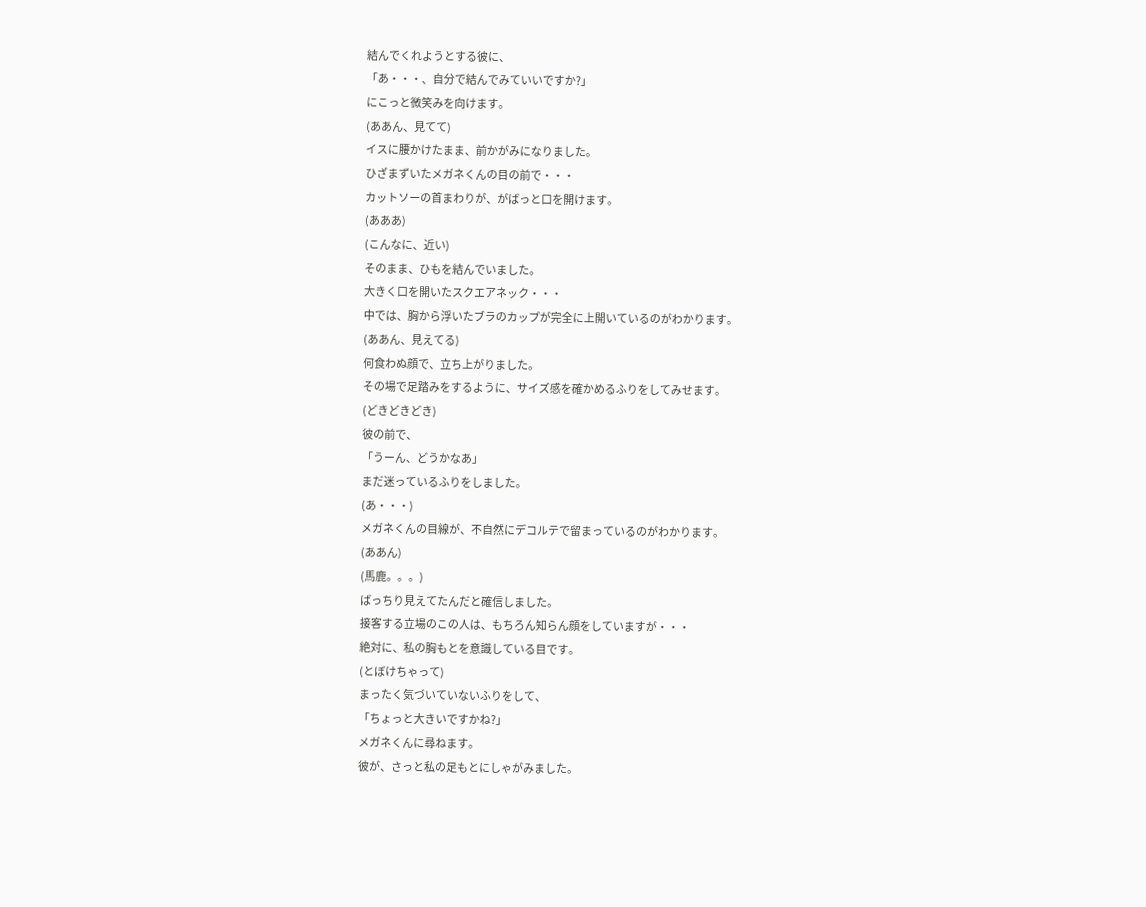結んでくれようとする彼に、
「あ・・・、自分で結んでみていいですか?」
にこっと微笑みを向けます。
(ああん、見てて)
イスに腰かけたまま、前かがみになりました。
ひざまずいたメガネくんの目の前で・・・
カットソーの首まわりが、がばっと口を開けます。
(あああ)
(こんなに、近い)
そのまま、ひもを結んでいました。
大きく口を開いたスクエアネック・・・
中では、胸から浮いたブラのカップが完全に上開いているのがわかります。
(ああん、見えてる)
何食わぬ顔で、立ち上がりました。
その場で足踏みをするように、サイズ感を確かめるふりをしてみせます。
(どきどきどき)
彼の前で、
「うーん、どうかなあ」
まだ迷っているふりをしました。
(あ・・・)
メガネくんの目線が、不自然にデコルテで留まっているのがわかります。
(ああん)
(馬鹿。。。)
ばっちり見えてたんだと確信しました。
接客する立場のこの人は、もちろん知らん顔をしていますが・・・
絶対に、私の胸もとを意識している目です。
(とぼけちゃって)
まったく気づいていないふりをして、
「ちょっと大きいですかね?」
メガネくんに尋ねます。
彼が、さっと私の足もとにしゃがみました。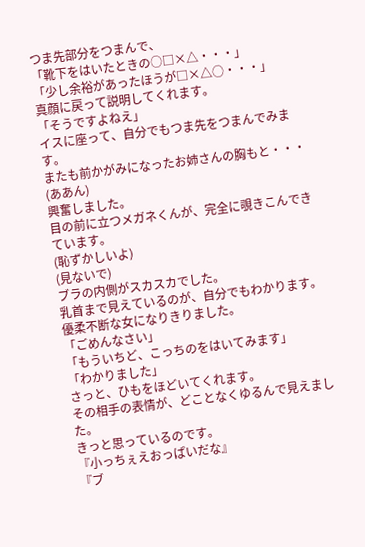つま先部分をつまんで、
「靴下をはいたときの○□×△・・・」
「少し余裕があったほうが□×△○・・・」
真顔に戻って説明してくれます。
「そうですよねえ」
イスに座って、自分でもつま先をつまんでみます。
またも前かがみになったお姉さんの胸もと・・・
(ああん)
興奮しました。
目の前に立つメガネくんが、完全に覗きこんできています。
(恥ずかしいよ)
(見ないで)
ブラの内側がスカスカでした。
乳首まで見えているのが、自分でもわかります。
優柔不断な女になりきりました。
「ごめんなさい」
「もういちど、こっちのをはいてみます」
「わかりました」
さっと、ひもをほどいてくれます。
その相手の表情が、どことなくゆるんで見えました。
きっと思っているのです。
『小っちぇえおっぱいだな』
『ブ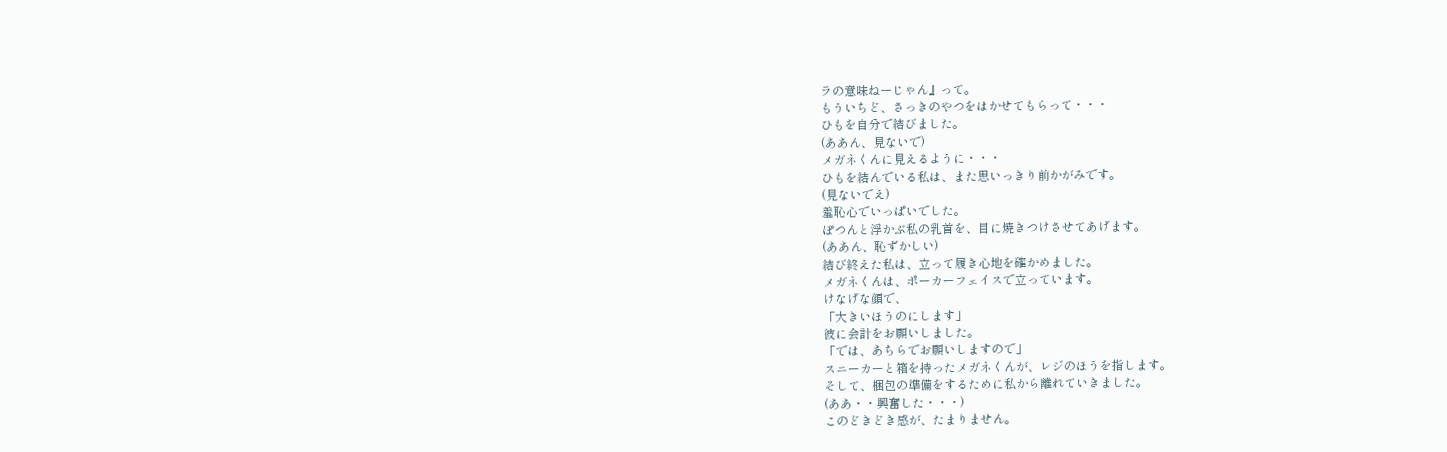ラの意味ねーじゃん』って。
もういちど、さっきのやつをはかせてもらって・・・
ひもを自分で結びました。
(ああん、見ないで)
メガネくんに見えるように・・・
ひもを結んでいる私は、また思いっきり前かがみです。
(見ないでえ)
羞恥心でいっぱいでした。
ぽつんと浮かぶ私の乳首を、目に焼きつけさせてあげます。
(ああん、恥ずかしい)
結び終えた私は、立って履き心地を確かめました。
メガネくんは、ポーカーフェイスで立っています。
けなげな顔で、
「大きいほうのにします」
彼に会計をお願いしました。
「では、あちらでお願いしますので」
スニーカーと箱を持ったメガネくんが、レジのほうを指します。
そして、梱包の準備をするために私から離れていきました。
(ああ・・興奮した・・・)
このどきどき感が、たまりません。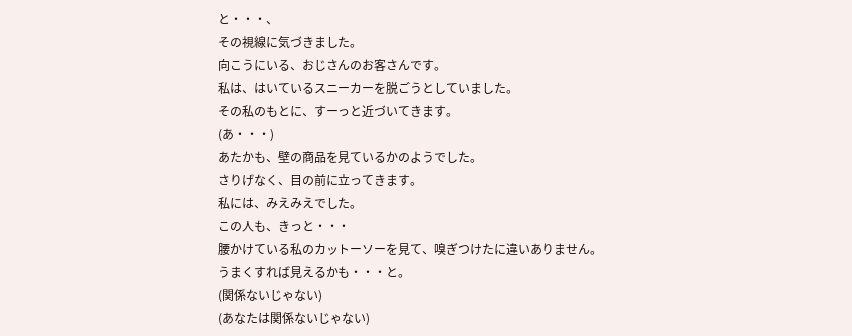と・・・、
その視線に気づきました。
向こうにいる、おじさんのお客さんです。
私は、はいているスニーカーを脱ごうとしていました。
その私のもとに、すーっと近づいてきます。
(あ・・・)
あたかも、壁の商品を見ているかのようでした。
さりげなく、目の前に立ってきます。
私には、みえみえでした。
この人も、きっと・・・
腰かけている私のカットーソーを見て、嗅ぎつけたに違いありません。
うまくすれば見えるかも・・・と。
(関係ないじゃない)
(あなたは関係ないじゃない)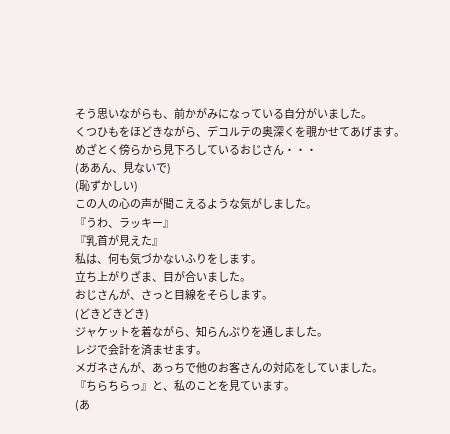そう思いながらも、前かがみになっている自分がいました。
くつひもをほどきながら、デコルテの奥深くを覗かせてあげます。
めざとく傍らから見下ろしているおじさん・・・
(ああん、見ないで)
(恥ずかしい)
この人の心の声が聞こえるような気がしました。
『うわ、ラッキー』
『乳首が見えた』
私は、何も気づかないふりをします。
立ち上がりざま、目が合いました。
おじさんが、さっと目線をそらします。
(どきどきどき)
ジャケットを着ながら、知らんぷりを通しました。
レジで会計を済ませます。
メガネさんが、あっちで他のお客さんの対応をしていました。
『ちらちらっ』と、私のことを見ています。
(あ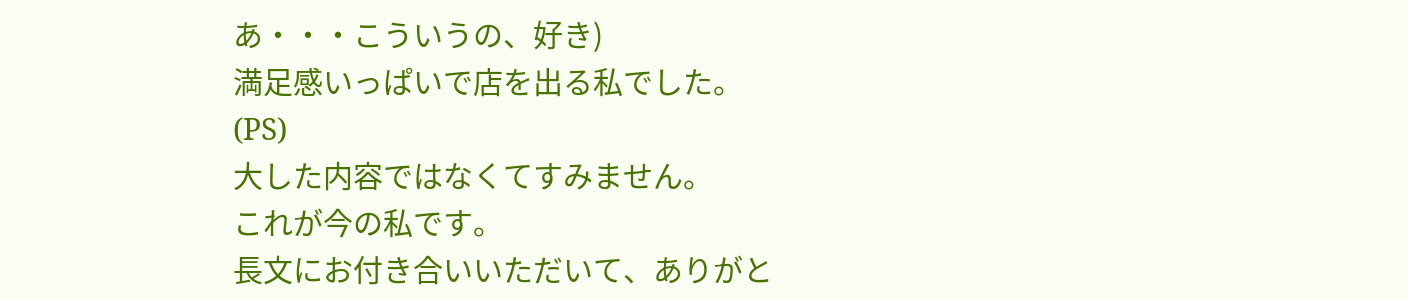あ・・・こういうの、好き)
満足感いっぱいで店を出る私でした。
(PS)
大した内容ではなくてすみません。
これが今の私です。
長文にお付き合いいただいて、ありがと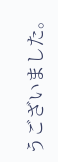うございました。